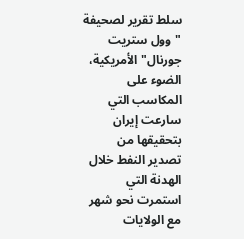سلط تقرير لصحيفة "وول ستريت جورنال" الأمريكية، الضوء على المكاسب التي سارعت إيران بتحقيقها من تصدير النفط خلال الهدنة التي استمرت نحو شهر مع الولايات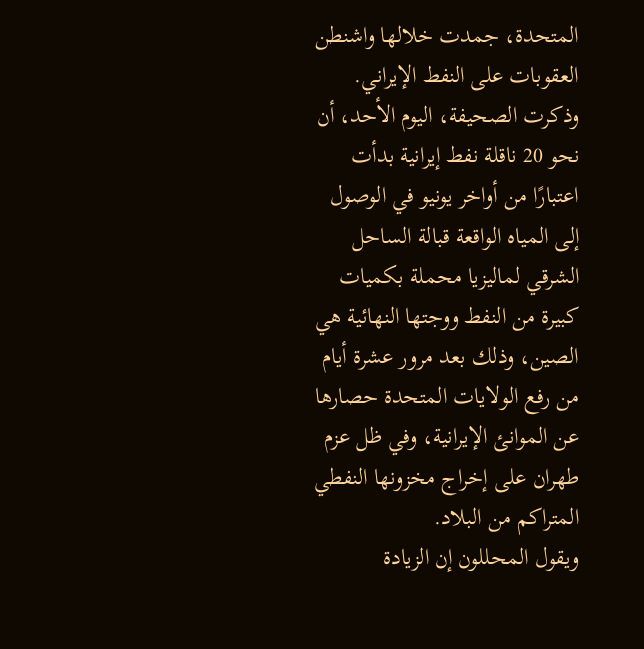المتحدة، جمدت خلالها واشنطن العقوبات على النفط الإيراني.
وذكرت الصحيفة، اليوم الأحد، أن نحو 20 ناقلة نفط إيرانية بدأت اعتبارًا من أواخر يونيو في الوصول إلى المياه الواقعة قبالة الساحل الشرقي لماليزيا محملة بكميات كبيرة من النفط ووجتها النهائية هي الصين، وذلك بعد مرور عشرة أيام من رفع الولايات المتحدة حصارها عن الموانئ الإيرانية، وفي ظل عزم طهران على إخراج مخزونها النفطي المتراكم من البلاد.
ويقول المحللون إن الزيادة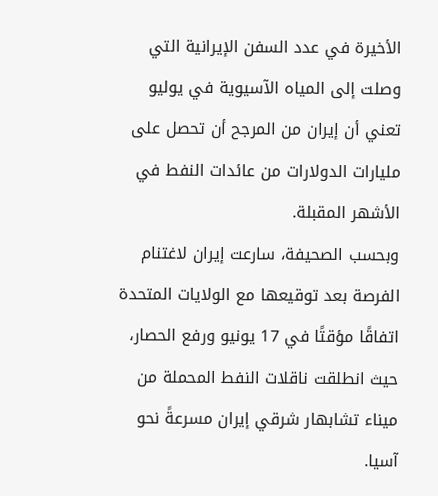الأخيرة في عدد السفن الإيرانية التي وصلت إلى المياه الآسيوية في يوليو تعني أن إيران من المرجح أن تحصل على مليارات الدولارات من عائدات النفط في الأشهر المقبلة.
وبحسب الصحيفة، سارعت إيران لاغتنام الفرصة بعد توقيعها مع الولايات المتحدة اتفاقًا مؤقتًا في 17 يونيو ورفع الحصار، حيث انطلقت ناقلات النفط المحملة من ميناء تشابهار شرقي إيران مسرعةً نحو آسيا.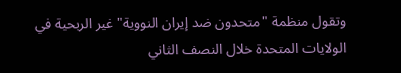وتقول منظمة "متحدون ضد إيران النووية" غير الربحية في الولايات المتحدة خلال النصف الثاني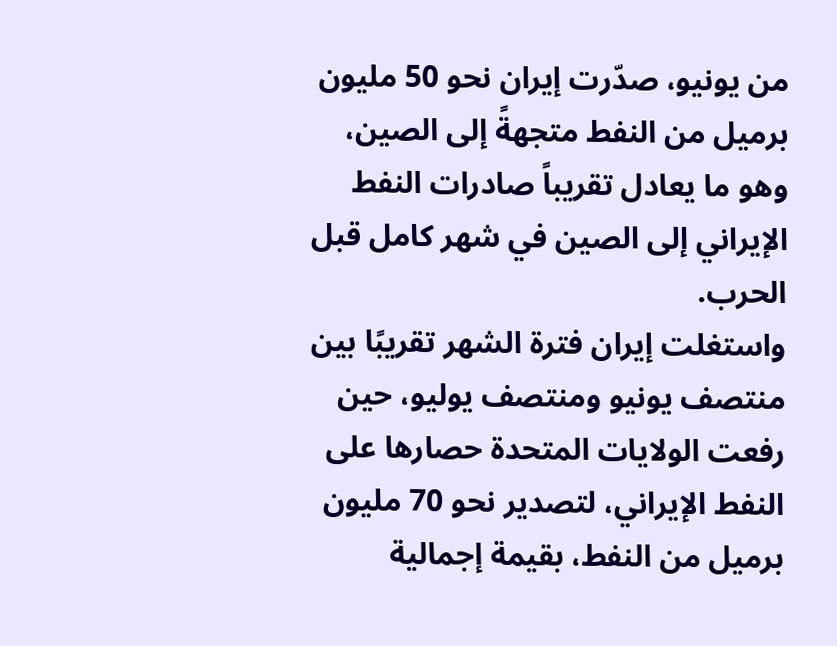من يونيو، صدّرت إيران نحو 50 مليون برميل من النفط متجهةً إلى الصين، وهو ما يعادل تقريباً صادرات النفط الإيراني إلى الصين في شهر كامل قبل الحرب.
واستغلت إيران فترة الشهر تقريبًا بين منتصف يونيو ومنتصف يوليو، حين رفعت الولايات المتحدة حصارها على النفط الإيراني، لتصدير نحو 70 مليون برميل من النفط، بقيمة إجمالية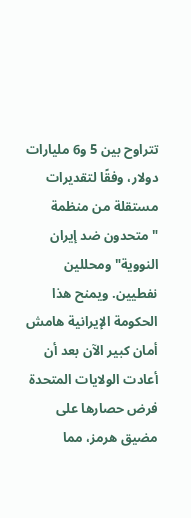تتراوح بين 5 و6 مليارات دولار، وفقًا لتقديرات مستقلة من منظمة "متحدون ضد إيران النووية" ومحللين نفطيين. ويمنح هذا الحكومة الإيرانية هامش أمان كبير الآن بعد أن أعادت الولايات المتحدة فرض حصارها على مضيق هرمز، مما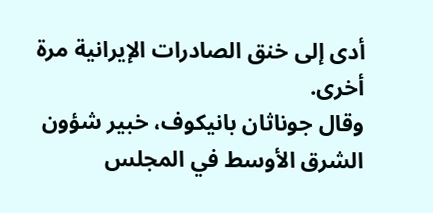أدى إلى خنق الصادرات الإيرانية مرة أخرى.
وقال جوناثان بانيكوف، خبير شؤون الشرق الأوسط في المجلس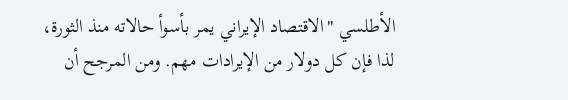الأطلسي "الاقتصاد الإيراني يمر بأسوأ حالاته منذ الثورة، لذا فإن كل دولار من الإيرادات مهم. ومن المرجح أن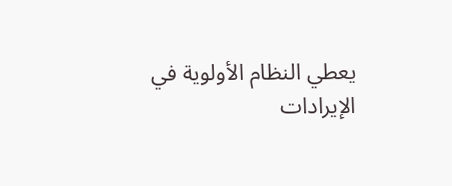يعطي النظام الأولوية في الإيرادات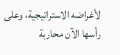لأغراضه الاستراتيجية، وعلى رأسها الآن محاربة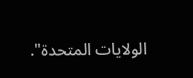الولايات المتحدة".